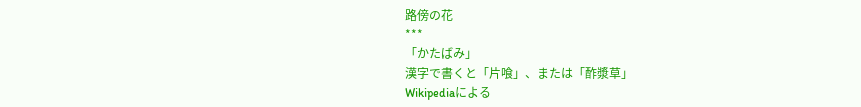路傍の花
***
「かたばみ」
漢字で書くと「片喰」、または「酢漿草」
Wikipediaによる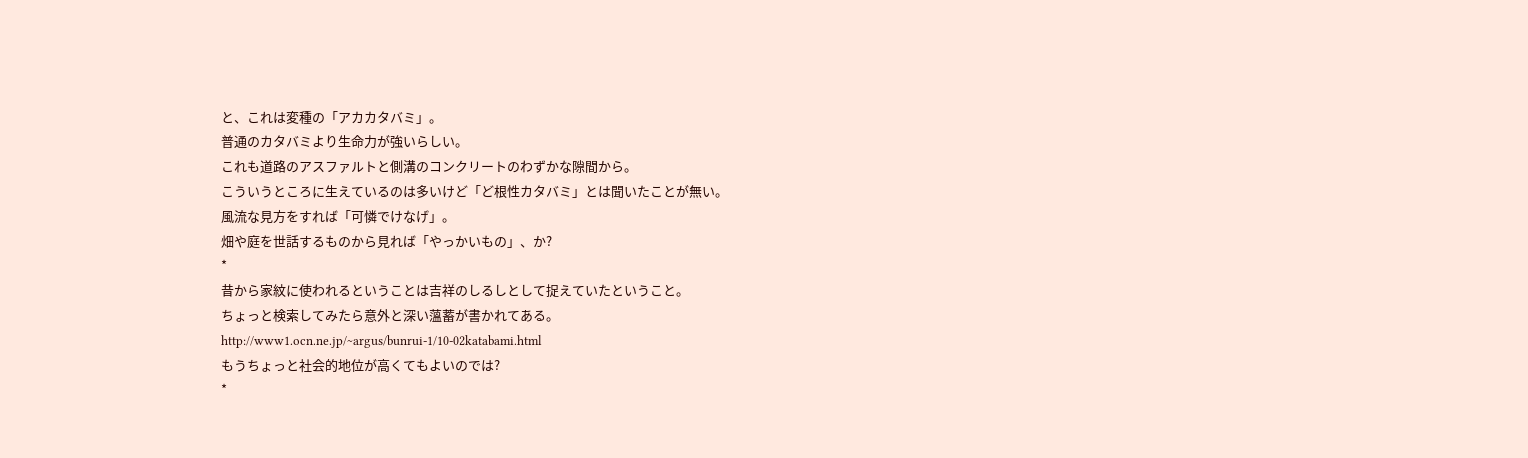と、これは変種の「アカカタバミ」。
普通のカタバミより生命力が強いらしい。
これも道路のアスファルトと側溝のコンクリートのわずかな隙間から。
こういうところに生えているのは多いけど「ど根性カタバミ」とは聞いたことが無い。
風流な見方をすれば「可憐でけなげ」。
畑や庭を世話するものから見れば「やっかいもの」、か?
*
昔から家紋に使われるということは吉祥のしるしとして捉えていたということ。
ちょっと検索してみたら意外と深い薀蓄が書かれてある。
http://www1.ocn.ne.jp/~argus/bunrui-1/10-02katabami.html
もうちょっと社会的地位が高くてもよいのでは?
*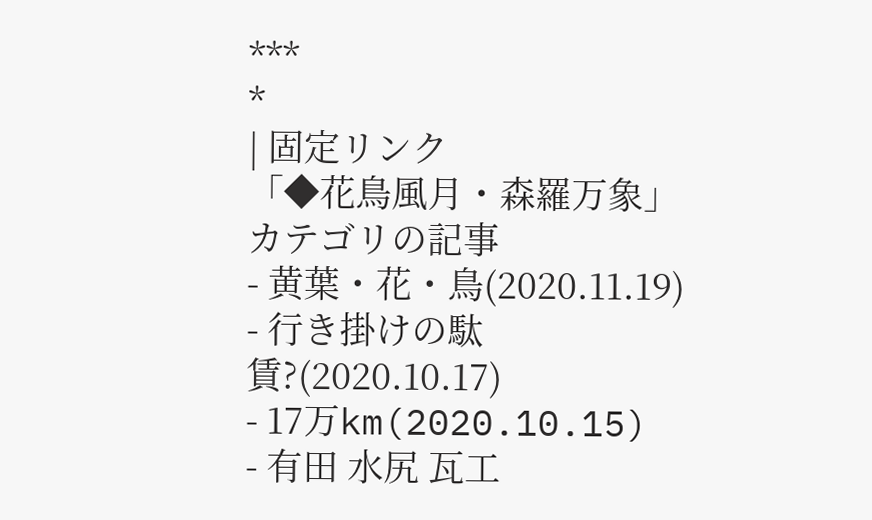***
*
| 固定リンク
「◆花鳥風月・森羅万象」カテゴリの記事
- 黄葉・花・鳥(2020.11.19)
- 行き掛けの駄賃?(2020.10.17)
- 17万km(2020.10.15)
- 有田 水尻 瓦工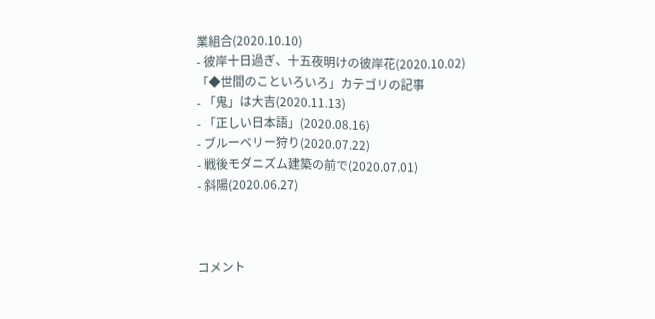業組合(2020.10.10)
- 彼岸十日過ぎ、十五夜明けの彼岸花(2020.10.02)
「◆世間のこといろいろ」カテゴリの記事
- 「鬼」は大吉(2020.11.13)
- 「正しい日本語」(2020.08.16)
- ブルーベリー狩り(2020.07.22)
- 戦後モダニズム建築の前で(2020.07.01)
- 斜陽(2020.06.27)



コメント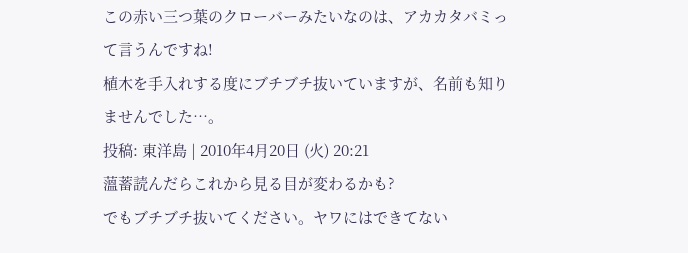この赤い三つ葉のクローバーみたいなのは、アカカタバミって言うんですね!
植木を手入れする度にブチブチ抜いていますが、名前も知りませんでした…。
投稿: 東洋島 | 2010年4月20日 (火) 20:21
薀蓄読んだらこれから見る目が変わるかも?
でもブチブチ抜いてください。ヤワにはできてない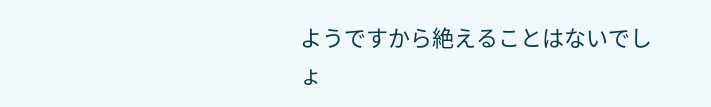ようですから絶えることはないでしょ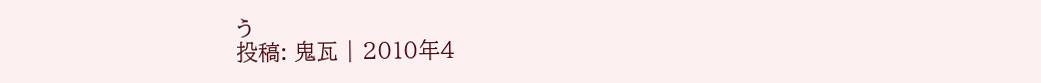う
投稿: 鬼瓦 | 2010年4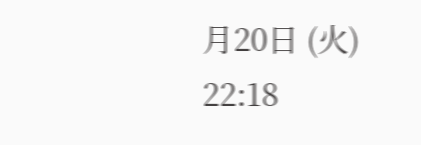月20日 (火) 22:18